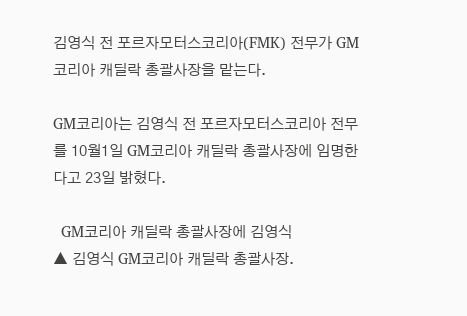김영식 전 포르자모터스코리아(FMK) 전무가 GM코리아 캐딜락 총괄사장을 맡는다.

GM코리아는 김영식 전 포르자모터스코리아 전무를 10월1일 GM코리아 캐딜락 총괄사장에 임명한다고 23일 밝혔다.

  GM코리아 캐딜락 총괄사장에 김영식
▲ 김영식 GM코리아 캐딜락 총괄사장.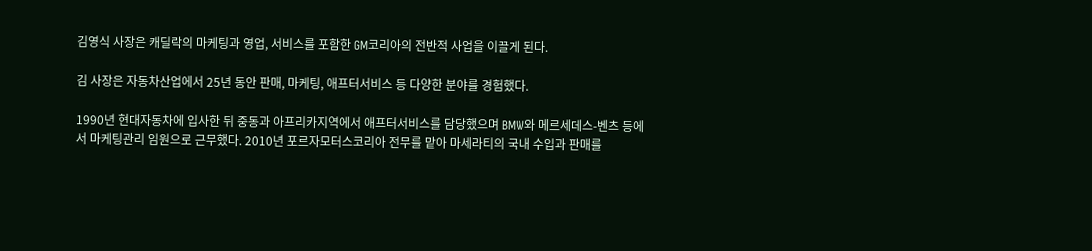김영식 사장은 캐딜락의 마케팅과 영업, 서비스를 포함한 GM코리아의 전반적 사업을 이끌게 된다.

김 사장은 자동차산업에서 25년 동안 판매, 마케팅, 애프터서비스 등 다양한 분야를 경험했다.

1990년 현대자동차에 입사한 뒤 중동과 아프리카지역에서 애프터서비스를 담당했으며 BMW와 메르세데스-벤츠 등에서 마케팅관리 임원으로 근무했다. 2010년 포르자모터스코리아 전무를 맡아 마세라티의 국내 수입과 판매를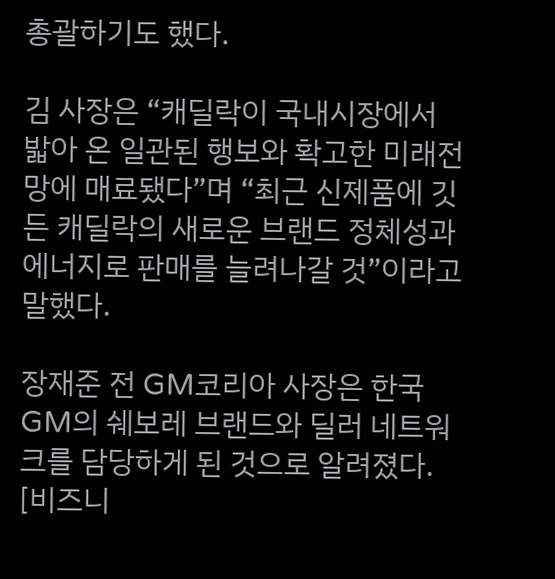총괄하기도 했다.

김 사장은 “캐딜락이 국내시장에서 밟아 온 일관된 행보와 확고한 미래전망에 매료됐다”며 “최근 신제품에 깃든 캐딜락의 새로운 브랜드 정체성과 에너지로 판매를 늘려나갈 것”이라고 말했다.

장재준 전 GM코리아 사장은 한국GM의 쉐보레 브랜드와 딜러 네트워크를 담당하게 된 것으로 알려졌다. [비즈니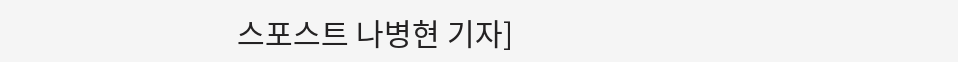스포스트 나병현 기자]